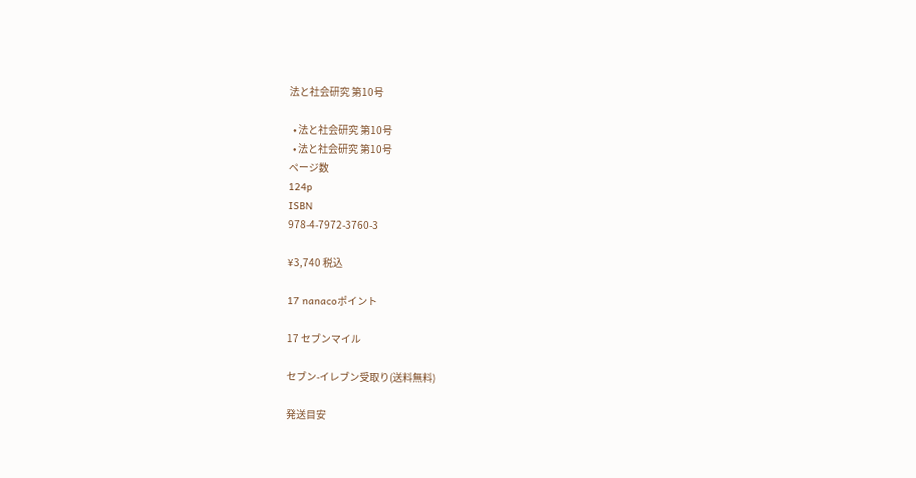法と社会研究 第10号

  • 法と社会研究 第10号
  • 法と社会研究 第10号
ページ数
124p
ISBN
978-4-7972-3760-3

¥3,740 税込

17 nanacoポイント

17 セブンマイル

セブン-イレブン受取り(送料無料)

発送目安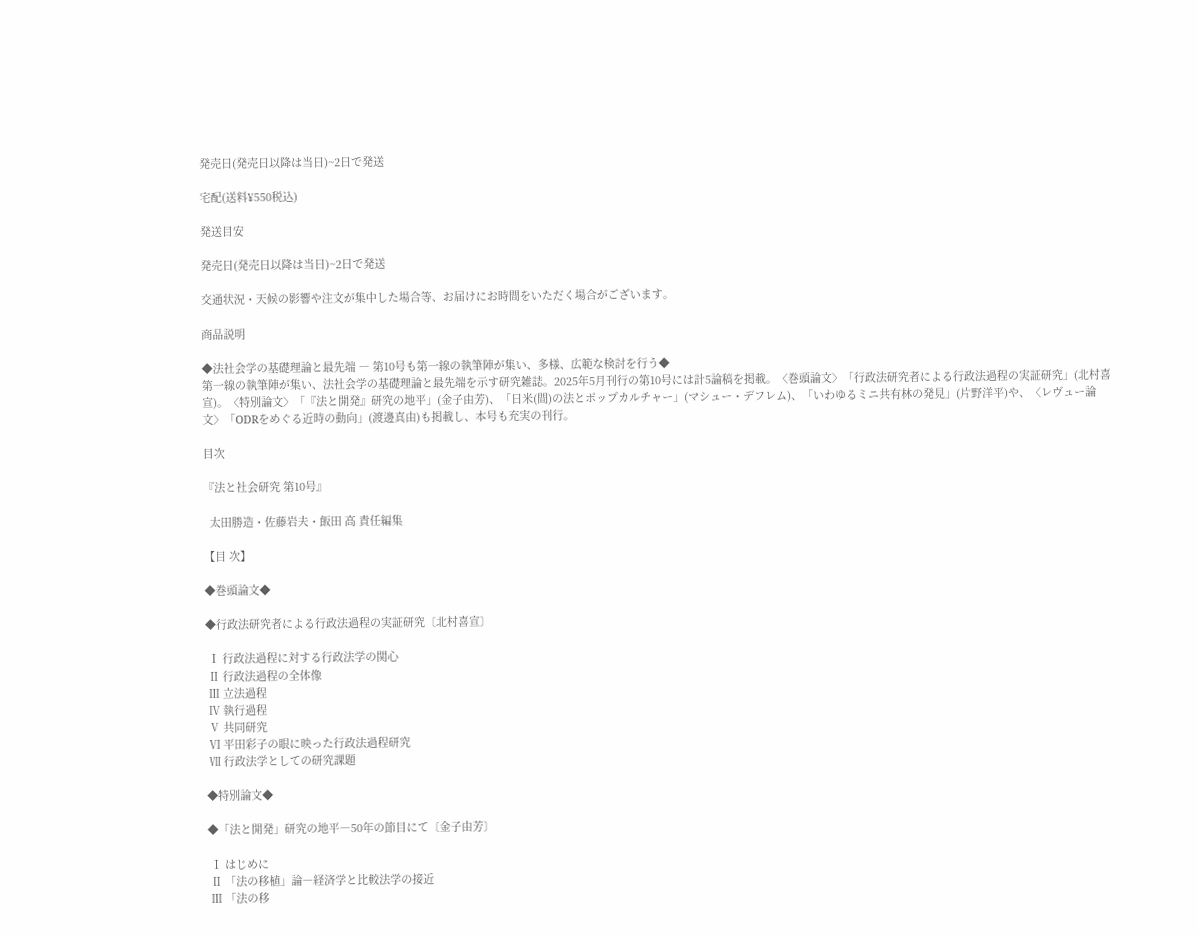発売日(発売日以降は当日)~2日で発送

宅配(送料¥550税込)

発送目安

発売日(発売日以降は当日)~2日で発送

交通状況・天候の影響や注文が集中した場合等、お届けにお時間をいただく場合がございます。

商品説明

◆法社会学の基礎理論と最先端 ― 第10号も第一線の執筆陣が集い、多様、広範な検討を行う◆
第一線の執筆陣が集い、法社会学の基礎理論と最先端を示す研究雑誌。2025年5月刊行の第10号には計5論稿を掲載。〈巻頭論文〉「行政法研究者による行政法過程の実証研究」(北村喜宣)。〈特別論文〉「『法と開発』研究の地平」(金子由芳)、「日米(間)の法とポップカルチャー」(マシュー・デフレム)、「いわゆるミニ共有林の発見」(片野洋平)や、〈レヴュー論文〉「ODRをめぐる近時の動向」(渡邊真由)も掲載し、本号も充実の刊行。

目次

『法と社会研究 第10号』

  太田勝造・佐藤岩夫・飯田 高 責任編集

【目 次】

◆巻頭論文◆

◆行政法研究者による行政法過程の実証研究〔北村喜宣〕

 Ⅰ 行政法過程に対する行政法学の関心
 Ⅱ 行政法過程の全体像
 Ⅲ 立法過程
 Ⅳ 執行過程
 Ⅴ 共同研究
 Ⅵ 平田彩子の眼に映った行政法過程研究
 Ⅶ 行政法学としての研究課題

◆特別論文◆

◆「法と開発」研究の地平―50年の節目にて〔金子由芳〕

 Ⅰ はじめに
 Ⅱ 「法の移植」論―経済学と比較法学の接近
 Ⅲ 「法の移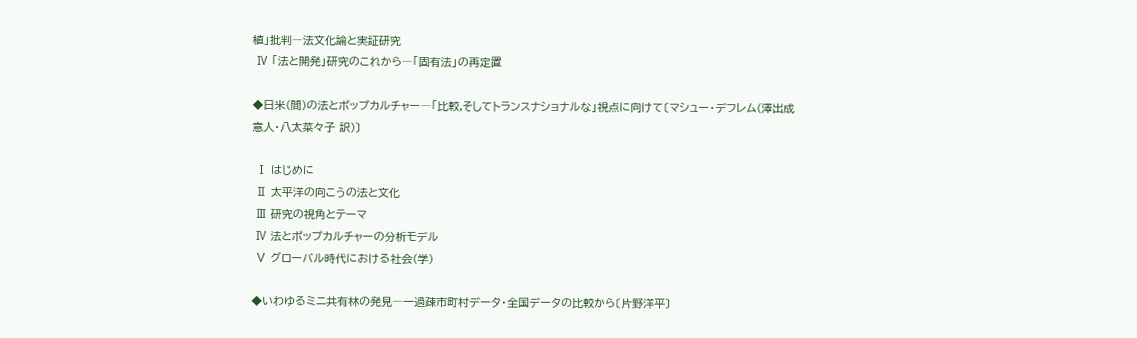植」批判―法文化論と実証研究
 Ⅳ 「法と開発」研究のこれから―「固有法」の再定置

◆日米(間)の法とポップカルチャー―「比較,そしてトランスナショナルな」視点に向けて〔マシュー・デフレム(澤出成意人・八太菜々子 訳)〕

 Ⅰ はじめに
 Ⅱ 太平洋の向こうの法と文化
 Ⅲ 研究の視角とテーマ
 Ⅳ 法とポップカルチャーの分析モデル
 Ⅴ グローバル時代における社会(学)

◆いわゆるミニ共有林の発見―一過疎市町村データ・全国データの比較から〔片野洋平〕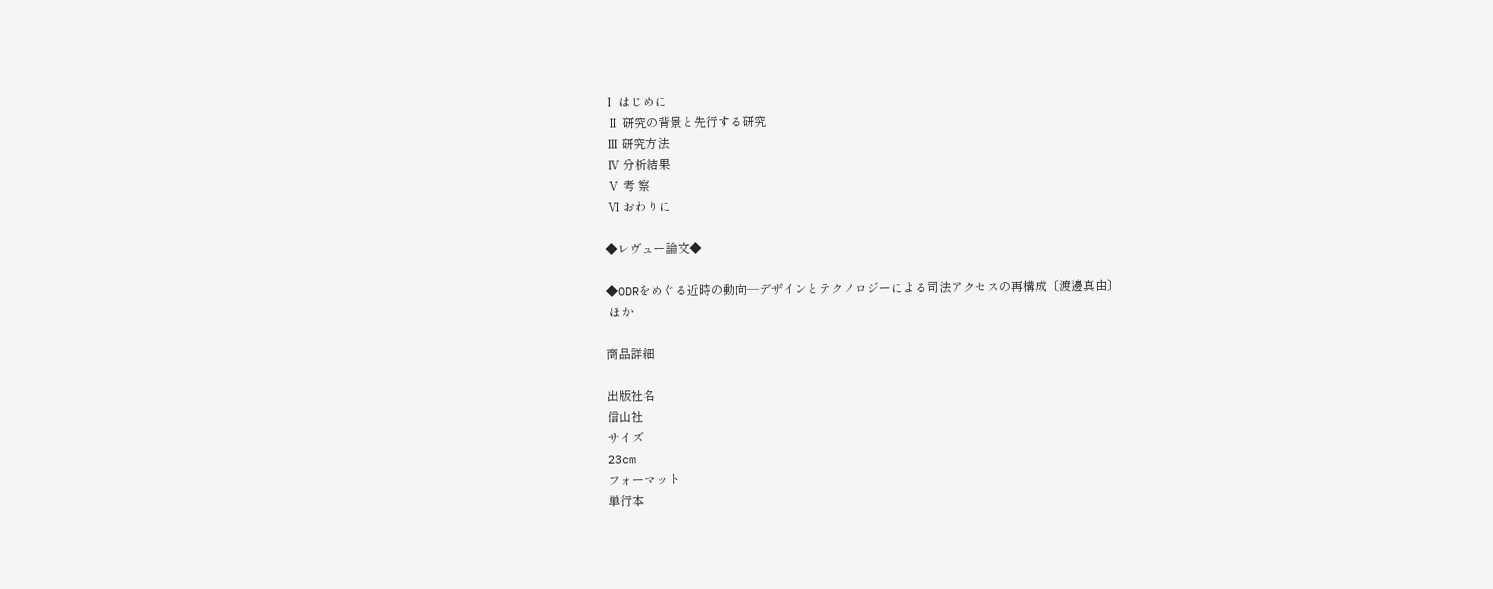Ⅰ はじめに
 Ⅱ 研究の背景と先行する研究
 Ⅲ 研究方法
 Ⅳ 分析結果
 Ⅴ 考 察
 Ⅵ おわりに

◆レヴュー論文◆

◆ODRをめぐる近時の動向―デザインとテクノロジーによる司法アクセスの再構成〔渡邊真由〕
 ほか

商品詳細

出版社名
信山社
サイズ
23cm
フォーマット
単行本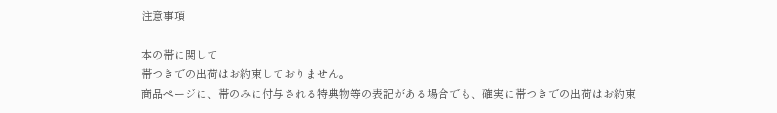注意事項

本の帯に関して
帯つきでの出荷はお約束しておりません。
商品ページに、帯のみに付与される特典物等の表記がある場合でも、確実に帯つきでの出荷はお約束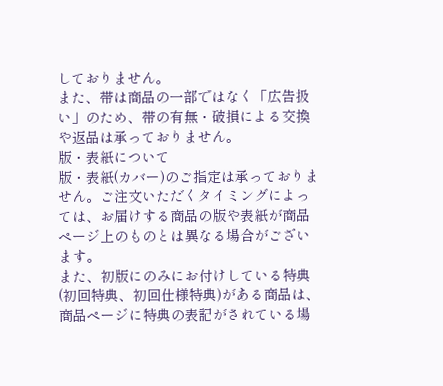しておりません。
また、帯は商品の一部ではなく「広告扱い」のため、帯の有無・破損による交換や返品は承っておりません。
版・表紙について
版・表紙(カバー)のご指定は承っておりません。ご注文いただくタイミングによっては、お届けする商品の版や表紙が商品ページ上のものとは異なる場合がございます。
また、初版にのみにお付けしている特典(初回特典、初回仕様特典)がある商品は、商品ページに特典の表記がされている場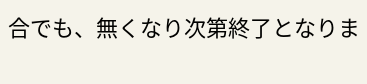合でも、無くなり次第終了となりま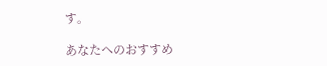す。

あなたへのおすすめ